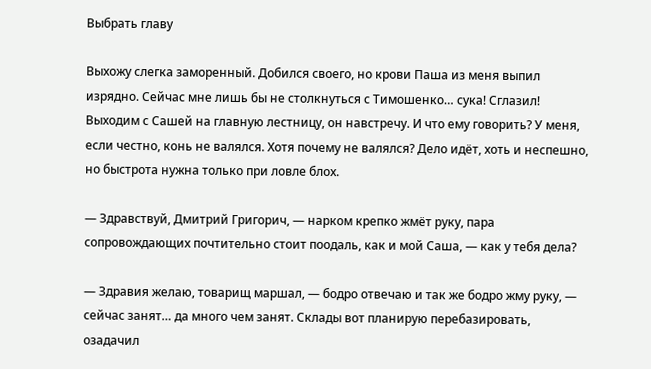Выбрать главу

Выхожу слегка заморенный. Добился своего, но крови Паша из меня выпил изрядно. Сейчас мне лишь бы не столкнуться с Тимошенко… сука! Сглазил! Выходим с Сашей на главную лестницу, он навстречу. И что ему говорить? У меня, если честно, конь не валялся. Хотя почему не валялся? Дело идёт, хоть и неспешно, но быстрота нужна только при ловле блох.

— Здравствуй, Дмитрий Григорич, — нарком крепко жмёт руку, пара сопровождающих почтительно стоит поодаль, как и мой Саша, — как у тебя дела?

— Здравия желаю, товарищ маршал, — бодро отвечаю и так же бодро жму руку, — сейчас занят… да много чем занят. Склады вот планирую перебазировать, озадачил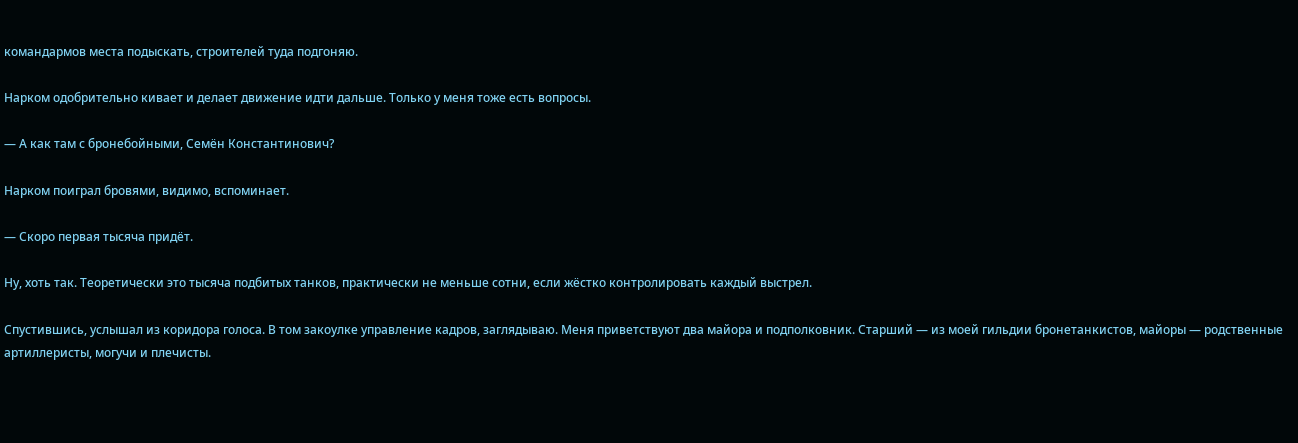командармов места подыскать, строителей туда подгоняю.

Нарком одобрительно кивает и делает движение идти дальше. Только у меня тоже есть вопросы.

— А как там с бронебойными, Семён Константинович?

Нарком поиграл бровями, видимо, вспоминает.

— Скоро первая тысяча придёт.

Ну, хоть так. Теоретически это тысяча подбитых танков, практически не меньше сотни, если жёстко контролировать каждый выстрел.

Спустившись, услышал из коридора голоса. В том закоулке управление кадров, заглядываю. Меня приветствуют два майора и подполковник. Старший — из моей гильдии бронетанкистов, майоры — родственные артиллеристы, могучи и плечисты.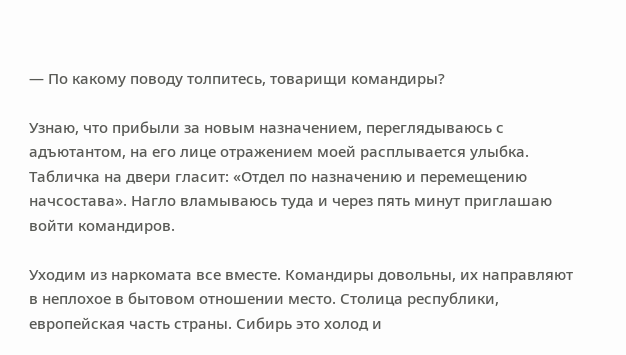— По какому поводу толпитесь, товарищи командиры?

Узнаю, что прибыли за новым назначением, переглядываюсь с адъютантом, на его лице отражением моей расплывается улыбка. Табличка на двери гласит: «Отдел по назначению и перемещению начсостава». Нагло вламываюсь туда и через пять минут приглашаю войти командиров.

Уходим из наркомата все вместе. Командиры довольны, их направляют в неплохое в бытовом отношении место. Столица республики, европейская часть страны. Сибирь это холод и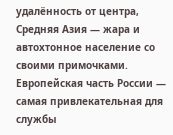удалённость от центра, Средняя Азия — жара и автохтонное население со своими примочками. Европейская часть России — самая привлекательная для службы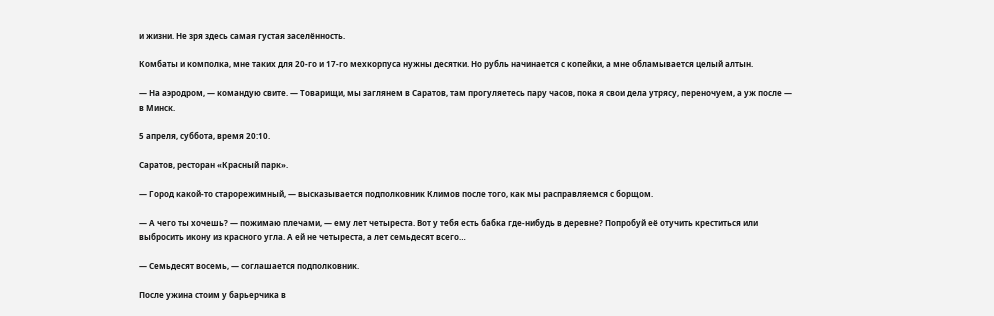и жизни. Не зря здесь самая густая заселённость.

Комбаты и комполка, мне таких для 20-го и 17-го мехкорпуса нужны десятки. Но рубль начинается с копейки, а мне обламывается целый алтын.

— На аэродром, — командую свите. — Товарищи, мы заглянем в Саратов, там прогуляетесь пару часов, пока я свои дела утрясу, переночуем, а уж после — в Минск.

5 апреля, суббота, время 20:10.

Саратов, ресторан «Красный парк».

— Город какой-то старорежимный, — высказывается подполковник Климов после того, как мы расправляемся с борщом.

— А чего ты хочешь? — пожимаю плечами, — ему лет четыреста. Вот у тебя есть бабка где-нибудь в деревне? Попробуй её отучить креститься или выбросить икону из красного угла. А ей не четыреста, а лет семьдесят всего…

— Семьдесят восемь, — соглашается подполковник.

После ужина стоим у барьерчика в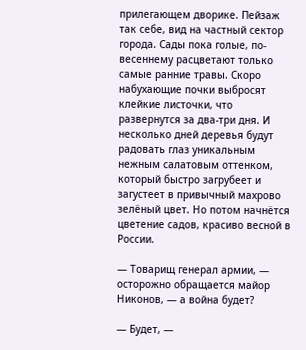прилегающем дворике. Пейзаж так себе, вид на частный сектор города. Сады пока голые, по-весеннему расцветают только самые ранние травы. Скоро набухающие почки выбросят клейкие листочки, что развернутся за два-три дня. И несколько дней деревья будут радовать глаз уникальным нежным салатовым оттенком, который быстро загрубеет и загустеет в привычный махрово зелёный цвет. Но потом начнётся цветение садов, красиво весной в России.

— Товарищ генерал армии, — осторожно обращается майор Никонов, — а война будет?

— Будет, —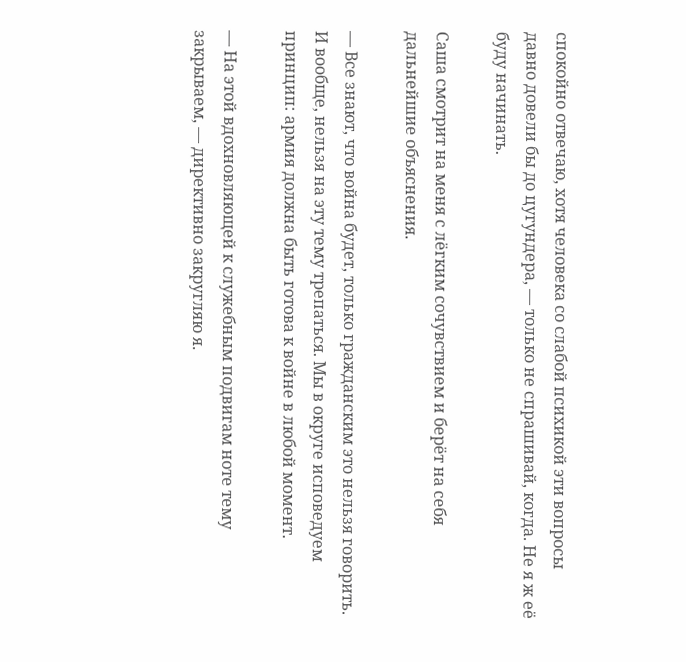спокойно отвечаю, хотя человека со слабой психикой эти вопросы давно довели бы до цугундера, — только не спрашивай, когда. Не я ж её буду начинать.

Саша смотрит на меня с лёгким сочувствием и берёт на себя дальнейшие объяснения.

— Все знают, что война будет, только гражданским это нельзя говорить. И вообще, нельзя на эту тему трепаться. Мы в округе исповедуем принцип: армия должна быть готова к войне в любой момент.

— На этой вдохновляющей к служебным подвигам ноте тему закрываем, — директивно закругляю я.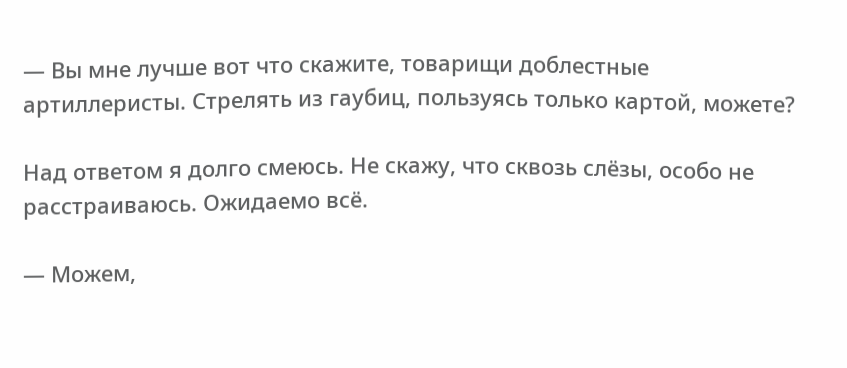— Вы мне лучше вот что скажите, товарищи доблестные артиллеристы. Стрелять из гаубиц, пользуясь только картой, можете?

Над ответом я долго смеюсь. Не скажу, что сквозь слёзы, особо не расстраиваюсь. Ожидаемо всё.

— Можем,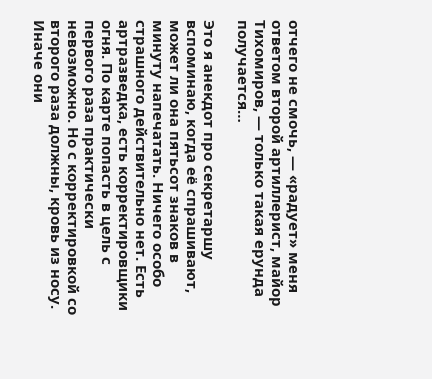отчего не смочь, — «радует» меня ответом второй артиллерист, майор Тихомиров, — только такая ерунда получается…

Это я анекдот про секретаршу вспоминаю, когда её спрашивают, может ли она пятьсот знаков в минуту напечатать. Ничего особо страшного действительно нет. Есть артразведка, есть корректировщики огня. По карте попасть в цель с первого раза практически невозможно. Но с корректировкой со второго раза должны, кровь из носу. Иначе они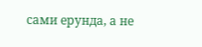сами ерунда, а не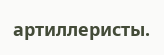артиллеристы.